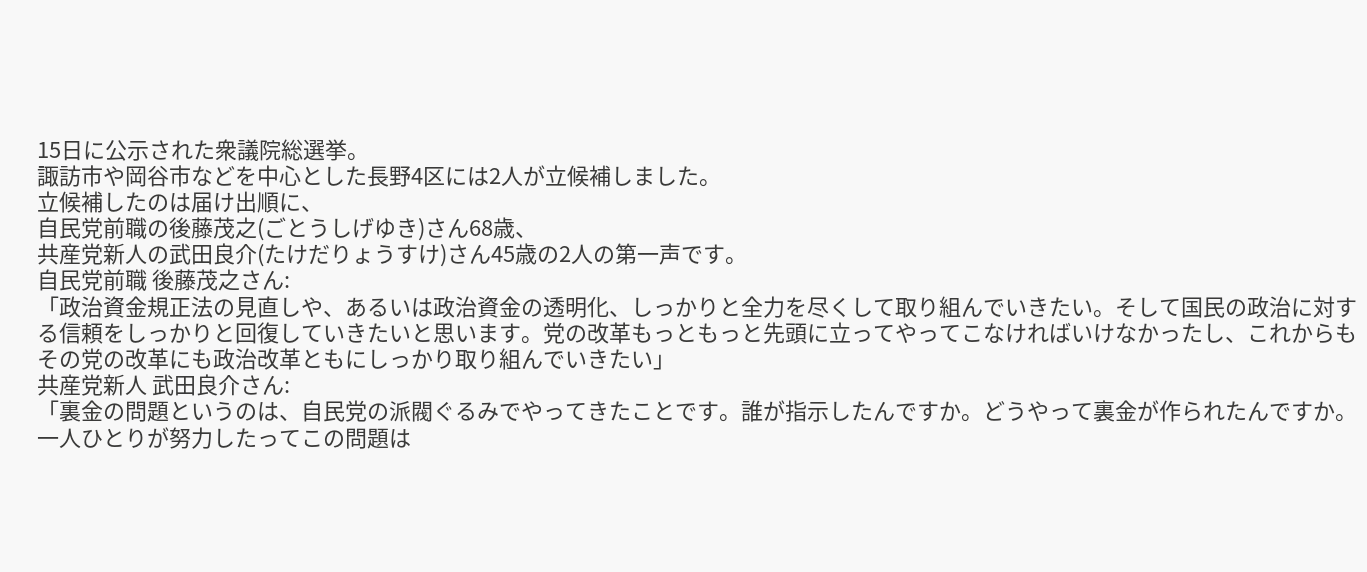15日に公示された衆議院総選挙。
諏訪市や岡谷市などを中心とした長野4区には2人が立候補しました。
立候補したのは届け出順に、
自民党前職の後藤茂之(ごとうしげゆき)さん68歳、
共産党新人の武田良介(たけだりょうすけ)さん45歳の2人の第一声です。
自民党前職 後藤茂之さん:
「政治資金規正法の見直しや、あるいは政治資金の透明化、しっかりと全力を尽くして取り組んでいきたい。そして国民の政治に対する信頼をしっかりと回復していきたいと思います。党の改革もっともっと先頭に立ってやってこなければいけなかったし、これからもその党の改革にも政治改革ともにしっかり取り組んでいきたい」
共産党新人 武田良介さん:
「裏金の問題というのは、自民党の派閥ぐるみでやってきたことです。誰が指示したんですか。どうやって裏金が作られたんですか。一人ひとりが努力したってこの問題は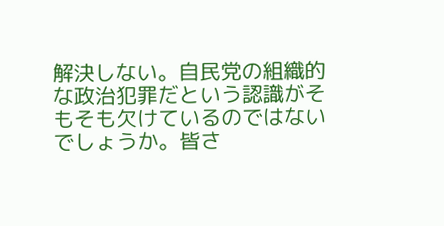解決しない。自民党の組織的な政治犯罪だという認識がそもそも欠けているのではないでしょうか。皆さ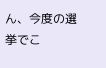ん、今度の選挙でこ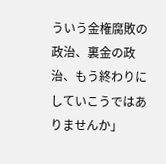ういう金権腐敗の政治、裏金の政治、もう終わりにしていこうではありませんか」